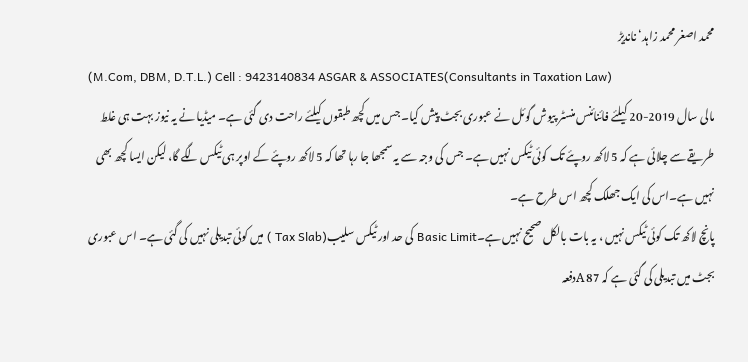محمد اصغر محمد زاہد‘ناندیڑ
(M.Com, DBM, D.T.L.) Cell : 9423140834 ASGAR & ASSOCIATES(Consultants in Taxation Law)
مالی سال 2019-20 کیلئے فائنائنس منسٹر پیوش گوئل نے عبوری بجٹ پیش کیا۔ جس میں کچھ طبقوں کیلئے راحت دی گئی ہے۔ میڈیا نے یہ نیوز بہت ہی غلط طریقے سے چلائی ہے کہ 5 لاکھ روپئے تک کوئی ٹیکس نہیں ہے۔ جس کی وجہ سے یہ سمجھا جا رہا تھا کہ 5 لاکھ روپئے کے اوپر ہی ٹیکس لگے گا، لیکن ایسا کچھ بھی نہیں ہے۔اس کی ایک جھلک کچھ اس طرح ہے۔
پانچ لاکھ تک کوئی ٹیکس نہیں ، یہ بات بالکل صحیح نہیں ہے۔Basic Limit کی حد اور ٹیکس سلیب(Tax Slab ) میں کوئی تبدیلی نہیں کی گئی ہے۔ اس عبوری بجٹ میں تبدیلی کی گئی ہے کہ 87 Aدفعہ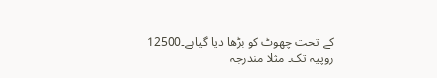کے تحت چھوٹ کو بڑھا دیا گیاہے۔12500 روپیہ تک۔ مثلا مندرجہ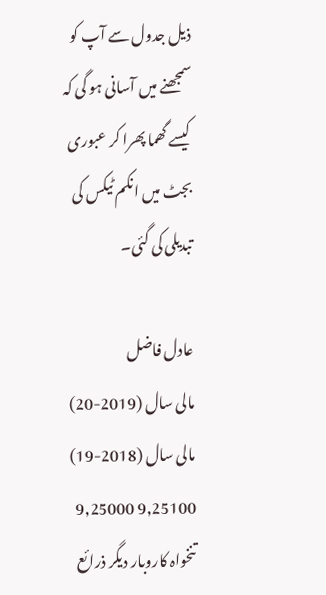ذیل جدول سے آپ کو سمجھنے میں آسانی ہو گی کہ کیسے گھما پھرا کر عبوری بجٹ میں انکم ٹیکس کی تبدیلی کی گئی۔

عادل فاضل
مالی سال (2019-20) مالی سال (2018-19)
9,25100 9,25000 تنخواہ کاروبار دیگر ذرائع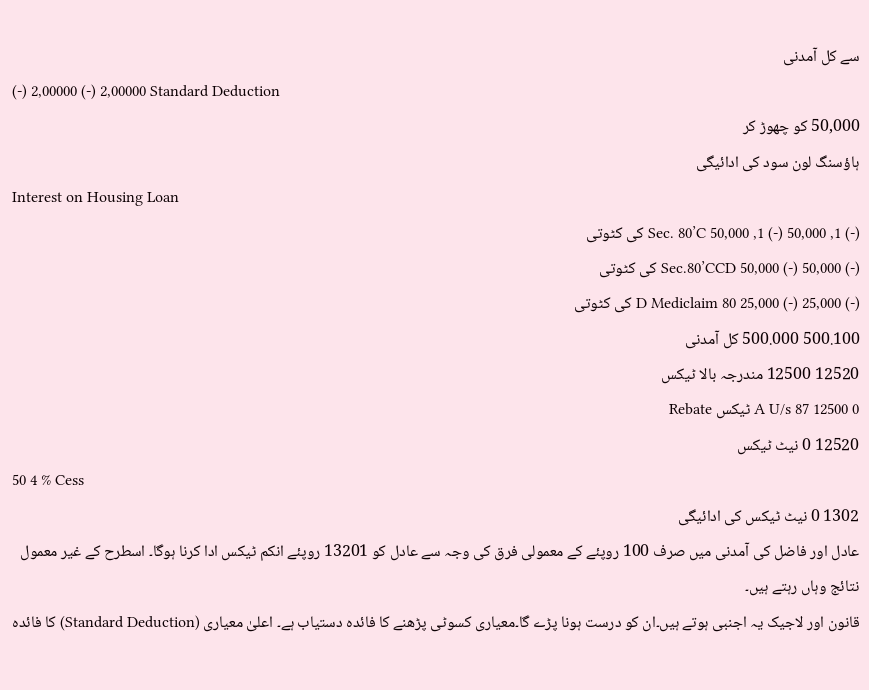سے کل آمدنی
(-) 2,00000 (-) 2,00000 Standard Deduction
50,000 کو چھوڑ کر
ہاؤسنگ لون سود کی ادائیگی
Interest on Housing Loan
(-) 1, 50,000 (-) 1, 50,000 Sec. 80’C کی کٹوتی
(-) 50,000 (-) 50,000 Sec.80’CCD کی کٹوتی
(-) 25,000 (-) 25,000 80 D Mediclaim کی کٹوتی
500.100 500.000 کل آمدنی
12520 12500 مندرجہ بالا ٹیکس
0 12500 87 A U/s ٹیکس Rebate
12520 0 نیٹ ٹیکس
50 4 % Cess
1302 0 نیٹ ٹیکس کی ادائیگی
عادل اور فاضل کی آمدنی میں صرف 100 روپئے کے معمولی فرق کی وجہ سے عادل کو 13201 روپئے انکم ٹیکس ادا کرنا ہوگا۔ اسطرح کے غیر معمول نتائج وہاں رہتے ہیں۔
قانون اور لاجیک یہ اجنبی ہوتے ہیں۔ان کو درست ہونا پڑے گا۔معیاری کسوٹی پڑھنے کا فائدہ دستیاب ہے۔ اعلیٰ معیاری (Standard Deduction) کا فائدہ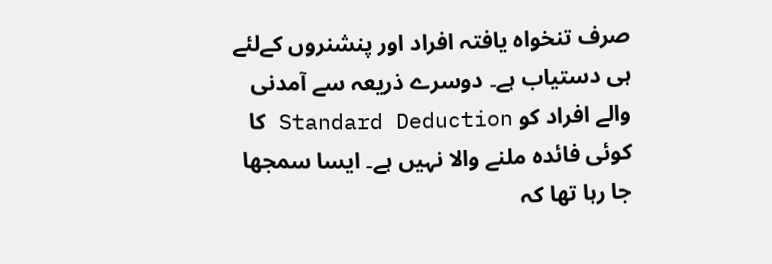صرف تنخواہ یافتہ افراد اور پنشنروں کےلئے ہی دستیاب ہے۔ دوسرے ذریعہ سے آمدنی والے افراد کو Standard Deduction کا کوئی فائدہ ملنے والا نہیں ہے۔ ایسا سمجھا جا رہا تھا کہ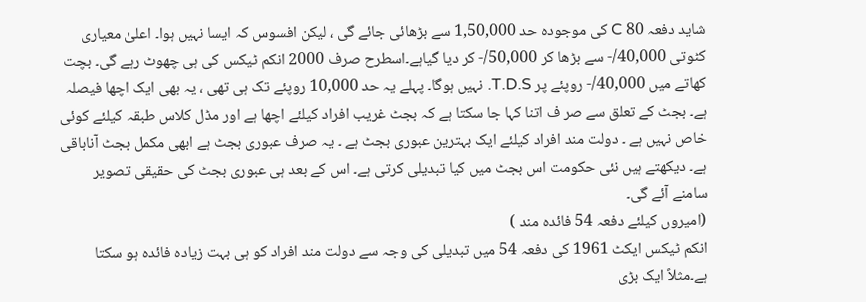شاید دفعہ 80 C کی موجودہ حد 1,50,000 سے بڑھائی جائے گی ، لیکن افسوس کہ ایسا نہیں ہوا۔ اعلیٰ معیاری کٹوتی 40,000/- سے بڑھا کر 50,000/- کر دیا گیاہے۔اسطرح صرف 2000 انکم ٹیکس کی ہی چھوٹ رہے گی۔ بچت کھاتے میں 40,000/- روپئے پر T.D.S. نہیں ہوگا۔ پہلے یہ حد 10,000 روپئے تک ہی تھی ، یہ بھی ایک اچھا فیصلہ ہے۔ بجٹ کے تعلق سے صر ف اتنا کہا جا سکتا ہے کہ بجٹ غریب افراد کیلئے اچھا ہے اور مڈل کلاس طبقہ کیلئے کوئی خاص نہیں ہے ۔ دولت مند افراد کیلئے ایک بہترین عبوری بجٹ ہے ۔ یہ صرف عبوری بجٹ ہے ابھی مکمل بجٹ آناباقی ہے۔ دیکھتے ہیں نئی حکومت اس بجٹ میں کیا تبدیلی کرتی ہے۔ اس کے بعد ہی عبوری بجٹ کی حقیقی تصویر سامنے آئے گی۔
(امیروں کیلئے دفعہ 54 فائدہ مند )
انکم ٹیکس ایکٹ 1961 کی دفعہ 54 میں تبدیلی کی وجہ سے دولت مند افراد کو ہی بہت زیادہ فائدہ ہو سکتا ہے۔مثلاً ایک بڑی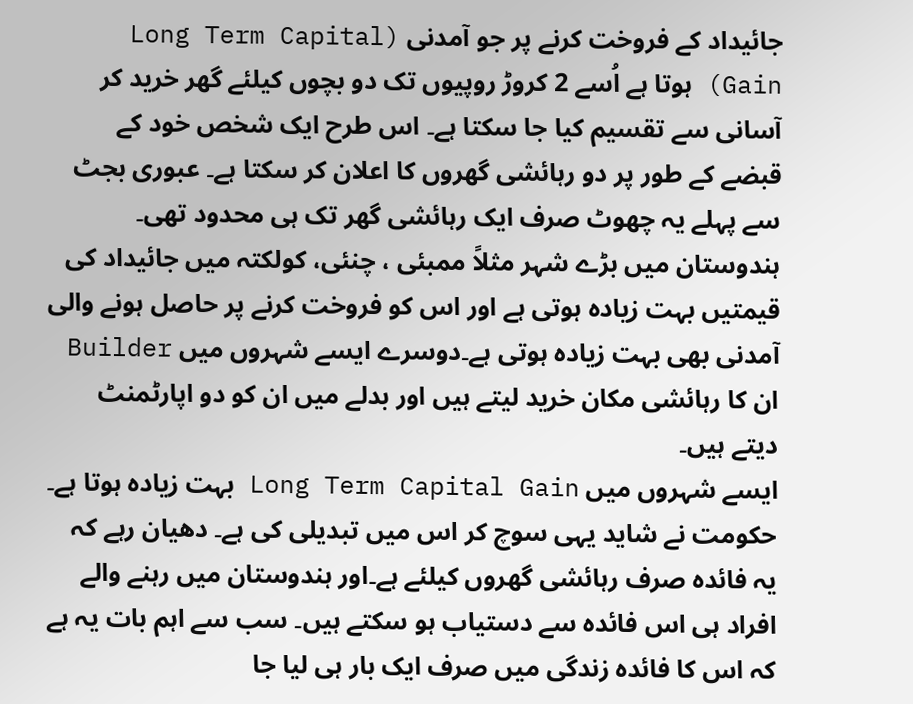جائیداد کے فروخت کرنے پر جو آمدنی (Long Term Capital Gain) ہوتا ہے اُسے 2 کروڑ روپیوں تک دو بچوں کیلئے گھر خرید کر آسانی سے تقسیم کیا جا سکتا ہے۔ اس طرح ایک شخص خود کے قبضے کے طور پر دو رہائشی گھروں کا اعلان کر سکتا ہے۔ عبوری بجٹ سے پہلے یہ چھوٹ صرف ایک رہائشی گھر تک ہی محدود تھی۔
ہندوستان میں بڑے شہر مثلاً ممبئی ، چنئی، کولکتہ میں جائیداد کی قیمتیں بہت زیادہ ہوتی ہے اور اس کو فروخت کرنے پر حاصل ہونے والی آمدنی بھی بہت زیادہ ہوتی ہے۔دوسرے ایسے شہروں میں Builder ان کا رہائشی مکان خرید لیتے ہیں اور بدلے میں ان کو دو اپارٹمنٹ دیتے ہیں۔
ایسے شہروں میں Long Term Capital Gain بہت زیادہ ہوتا ہے۔ حکومت نے شاید یہی سوچ کر اس میں تبدیلی کی ہے۔ دھیان رہے کہ یہ فائدہ صرف رہائشی گھروں کیلئے ہے۔اور ہندوستان میں رہنے والے افراد ہی اس فائدہ سے دستیاب ہو سکتے ہیں۔ سب سے اہم بات یہ ہے کہ اس کا فائدہ زندگی میں صرف ایک بار ہی لیا جا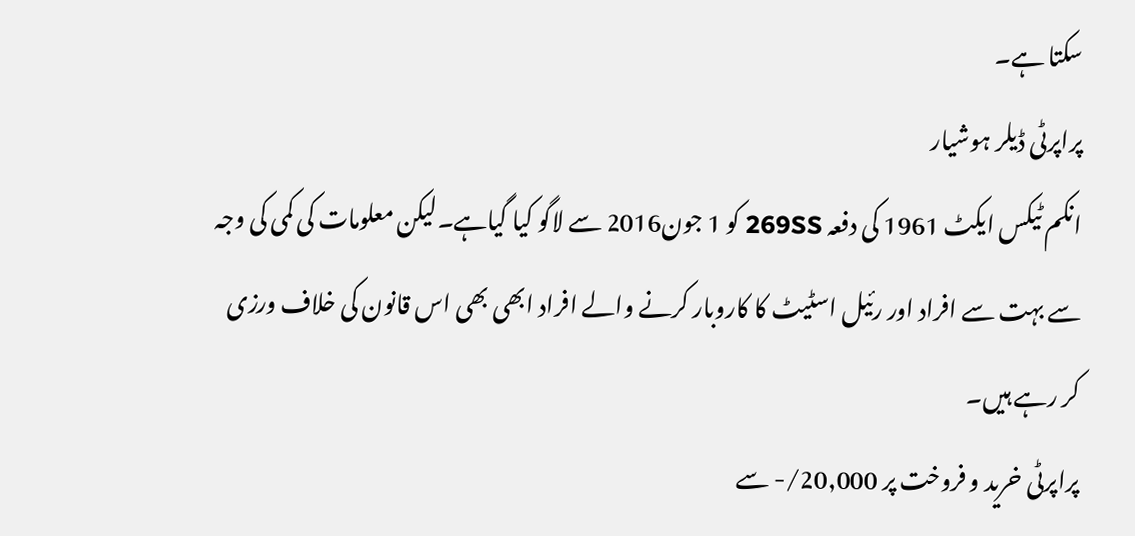سکتا ہے۔
پراپرٹی ڈیلر ہوشیار
انکم ٹیکس ایکٹ 1961 کی دفعہ 269SS کو 1 جون2016 سے لاگو کیا گیاہے۔لیکن معلومات کی کمی کی وجہ سے بہت سے افراد اور رئیل اسٹیٹ کا کاروبار کرنے والے افراد ابھی بھی اس قانون کی خلاف ورزی کر رہے ہیں۔
پراپرٹی خرید و فروخت پر 20,000/- سے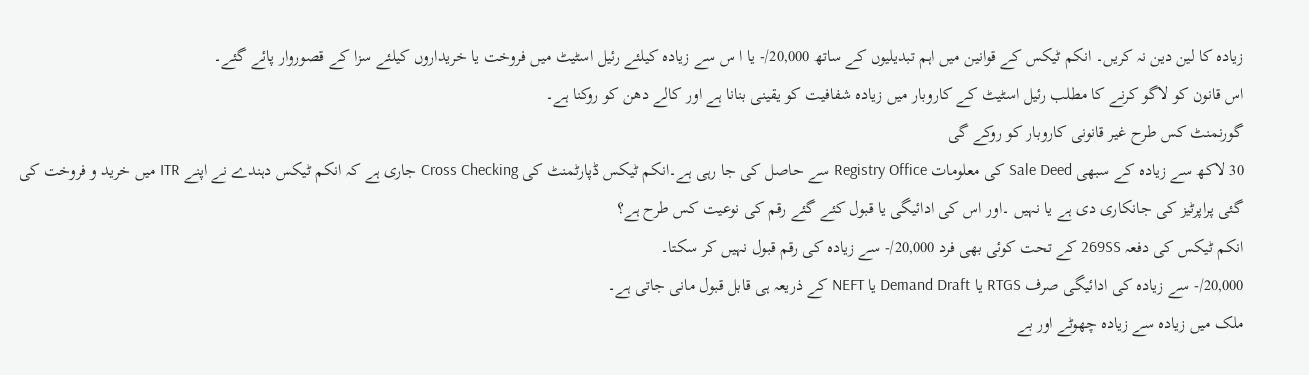زیادہ کا لین دین نہ کریں۔ انکم ٹیکس کے قوانین میں اہم تبدیلیوں کے ساتھ 20,000/- یا ا س سے زیادہ کیلئے رئیل اسٹیٹ میں فروخت یا خریداروں کیلئے سزا کے قصوروار پائے گئے۔
اس قانون کو لاگو کرنے کا مطلب رئیل اسٹیٹ کے کاروبار میں زیادہ شفافیت کو یقینی بنانا ہے اور کالے دھن کو روکنا ہے۔
گورنمنٹ کس طرح غیر قانونی کاروبار کو روکے گی
30 لاکھ سے زیادہ کے سبھی Sale Deed کی معلومات Registry Office سے حاصل کی جا رہی ہے۔انکم ٹیکس ڈپارٹمنٹ کی Cross Checking جاری ہے کہ انکم ٹیکس دہندے نے اپنے ITR میں خرید و فروخت کی گئی پراپرٹیز کی جانکاری دی ہے یا نہیں ۔اور اس کی ادائیگی یا قبول کئے گئے رقم کی نوعیت کس طرح ہے؟
انکم ٹیکس کی دفعہ 269SS کے تحت کوئی بھی فرد 20,000/- سے زیادہ کی رقم قبول نہیں کر سکتا۔
20,000/- سے زیادہ کی ادائیگی صرف RTGS یا Demand Draft یا NEFT کے ذریعہ ہی قابل قبول مانی جاتی ہے۔
ملک میں زیادہ سے زیادہ چھوٹے اور بے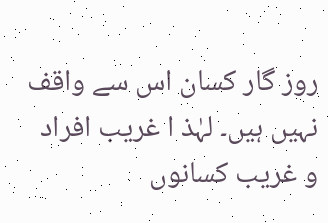روز گار کسان اس سے واقف نہیں ہیں۔ لہٰذ ا غریب افراد و غریب کسانوں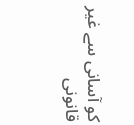کو آسانی سے غیر قانونی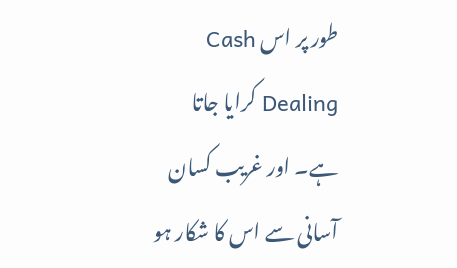طور پر اس Cash Dealing کرایا جاتا ہے۔ اور غریب کسان آسانی سے اس کا شکار ہو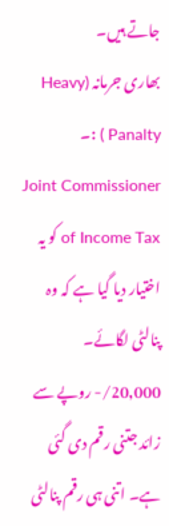جاتے ہیں۔
بھاری جرمانہ (Heavy Panalty ) :۔
Joint Commissioner of Income Tax کو یہ اختیار دیا گیا ہے کہ وہ پنالٹی لگائے۔
20,000/- روپے سے زائد جتنی رقم دی گئی ہے۔ اتنی ہی رقم پنالٹی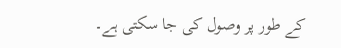کے طور پر وصول کی جا سکتی ہے۔